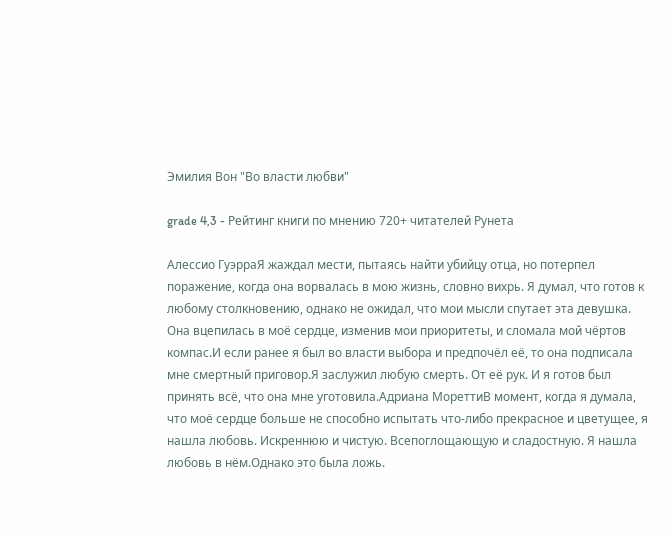Эмилия Вон "Во власти любви"

grade 4,3 - Рейтинг книги по мнению 720+ читателей Рунета

Алессио ГуэрраЯ жаждал мести, пытаясь найти убийцу отца, но потерпел поражение, когда она ворвалась в мою жизнь, словно вихрь. Я думал, что готов к любому столкновению, однако не ожидал, что мои мысли спутает эта девушка. Она вцепилась в моё сердце, изменив мои приоритеты, и сломала мой чёртов компас.И если ранее я был во власти выбора и предпочёл её, то она подписала мне смертный приговор.Я заслужил любую смерть. От её рук. И я готов был принять всё, что она мне уготовила.Адриана МореттиВ момент, когда я думала, что моё сердце больше не способно испытать что-либо прекрасное и цветущее, я нашла любовь. Искреннюю и чистую. Всепоглощающую и сладостную. Я нашла любовь в нём.Однако это была ложь.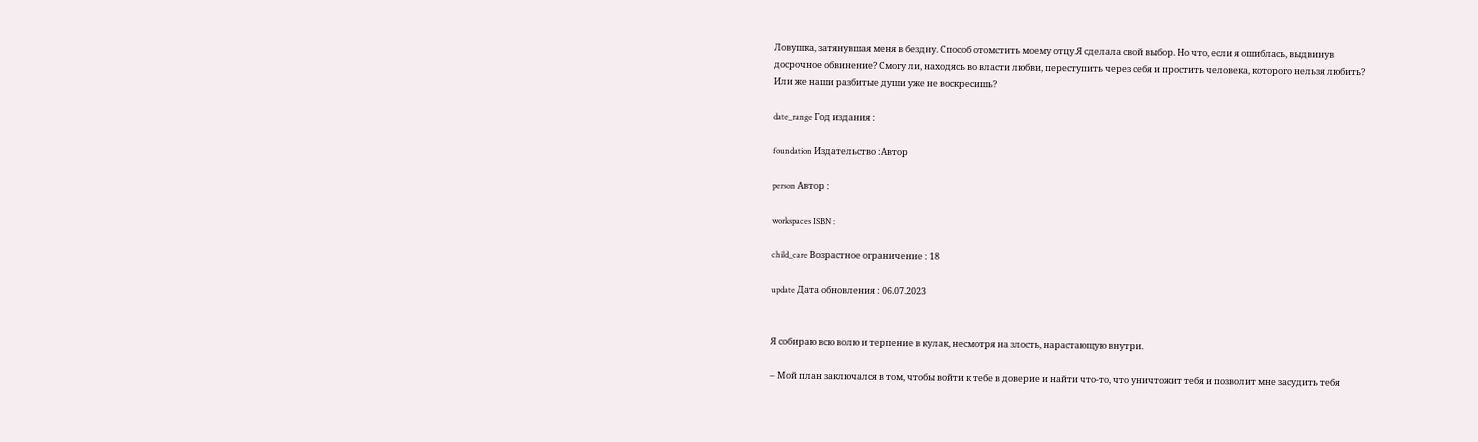Ловушка, затянувшая меня в бездну. Способ отомстить моему отцу.Я сделала свой выбор. Но что, если я ошиблась, выдвинув досрочное обвинение? Смогу ли, находясь во власти любви, переступить через себя и простить человека, которого нельзя любить? Или же наши разбитые души уже не воскресишь?

date_range Год издания :

foundation Издательство :Автор

person Автор :

workspaces ISBN :

child_care Возрастное ограничение : 18

update Дата обновления : 06.07.2023


Я собираю всю волю и терпение в кулак, несмотря на злость, нарастающую внутри.

– Мой план заключался в том, чтобы войти к тебе в доверие и найти что-то, что уничтожит тебя и позволит мне засудить тебя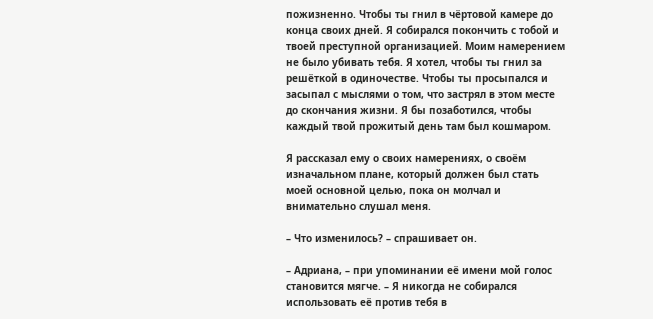пожизненно. Чтобы ты гнил в чёртовой камере до конца своих дней. Я собирался покончить с тобой и твоей преступной организацией. Моим намерением не было убивать тебя. Я хотел, чтобы ты гнил за решёткой в одиночестве. Чтобы ты просыпался и засыпал с мыслями о том, что застрял в этом месте до скончания жизни. Я бы позаботился, чтобы каждый твой прожитый день там был кошмаром.

Я рассказал ему о своих намерениях, о своём изначальном плане, который должен был стать моей основной целью, пока он молчал и внимательно слушал меня.

– Что изменилось? – спрашивает он.

– Адриана, – при упоминании её имени мой голос становится мягче. – Я никогда не собирался использовать её против тебя в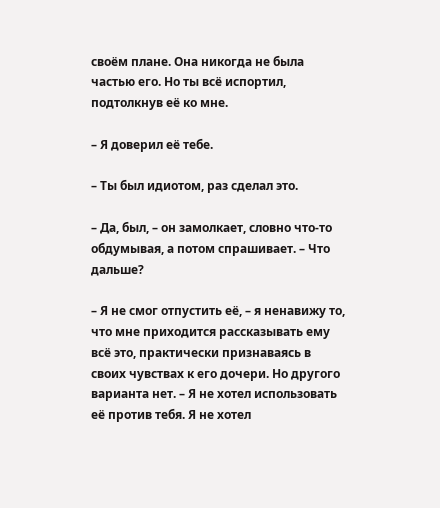своём плане. Она никогда не была частью его. Но ты всё испортил, подтолкнув её ко мне.

– Я доверил её тебе.

– Ты был идиотом, раз сделал это.

– Да, был, – он замолкает, словно что-то обдумывая, а потом спрашивает. – Что дальше?

– Я не смог отпустить её, – я ненавижу то, что мне приходится рассказывать ему всё это, практически признаваясь в своих чувствах к его дочери. Но другого варианта нет. – Я не хотел использовать её против тебя. Я не хотел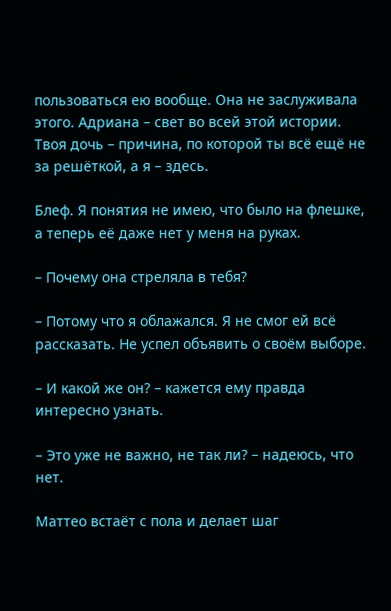пользоваться ею вообще. Она не заслуживала этого. Адриана – свет во всей этой истории. Твоя дочь – причина, по которой ты всё ещё не за решёткой, а я – здесь.

Блеф. Я понятия не имею, что было на флешке, а теперь её даже нет у меня на руках.

– Почему она стреляла в тебя?

– Потому что я облажался. Я не смог ей всё рассказать. Не успел объявить о своём выборе.

– И какой же он? – кажется ему правда интересно узнать.

– Это уже не важно, не так ли? – надеюсь, что нет.

Маттео встаёт с пола и делает шаг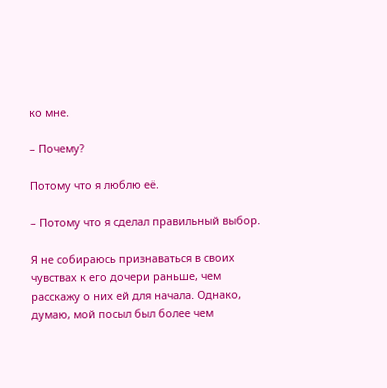ко мне.

– Почему?

Потому что я люблю её.

– Потому что я сделал правильный выбор.

Я не собираюсь признаваться в своих чувствах к его дочери раньше, чем расскажу о них ей для начала. Однако, думаю, мой посыл был более чем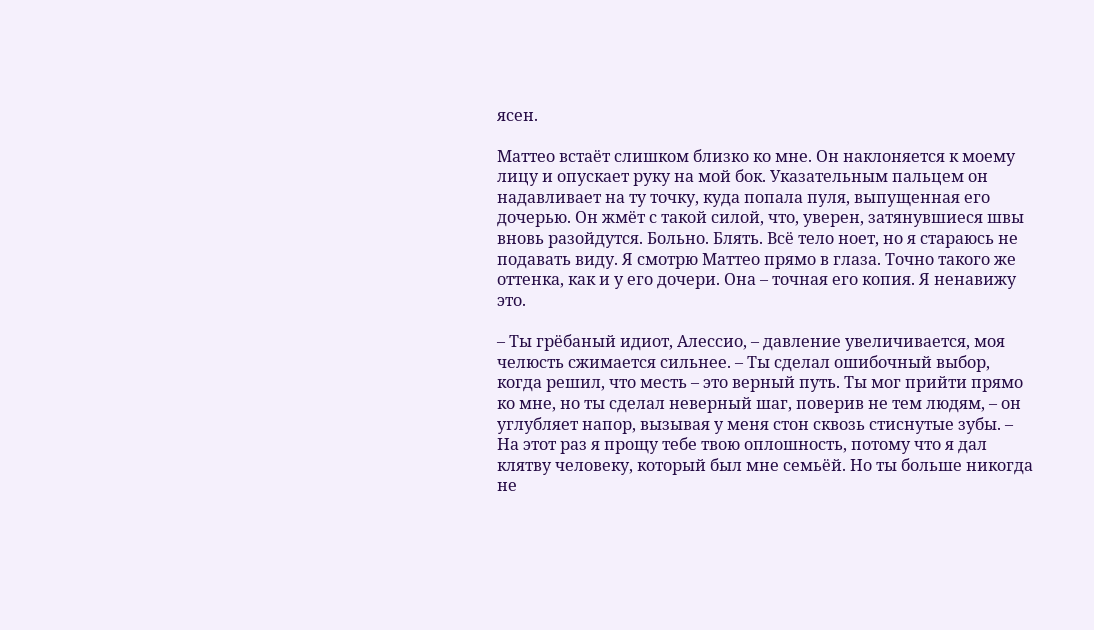ясен.

Маттео встаёт слишком близко ко мне. Он наклоняется к моему лицу и опускает руку на мой бок. Указательным пальцем он надавливает на ту точку, куда попала пуля, выпущенная его дочерью. Он жмёт с такой силой, что, уверен, затянувшиеся швы вновь разойдутся. Больно. Блять. Всё тело ноет, но я стараюсь не подавать виду. Я смотрю Маттео прямо в глаза. Точно такого же оттенка, как и у его дочери. Она – точная его копия. Я ненавижу это.

– Ты грёбаный идиот, Алессио, – давление увеличивается, моя челюсть сжимается сильнее. – Ты сделал ошибочный выбор, когда решил, что месть – это верный путь. Ты мог прийти прямо ко мне, но ты сделал неверный шаг, поверив не тем людям, – он углубляет напор, вызывая у меня стон сквозь стиснутые зубы. – На этот раз я прощу тебе твою оплошность, потому что я дал клятву человеку, который был мне семьёй. Но ты больше никогда не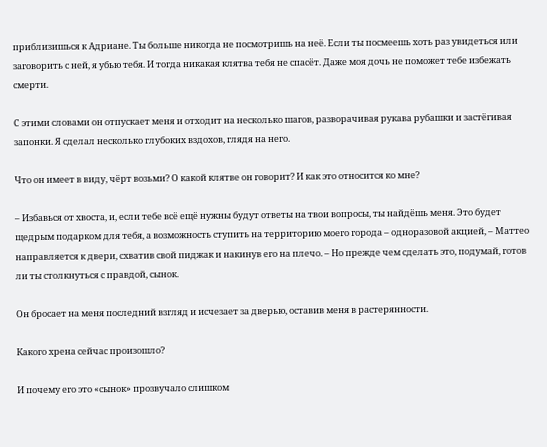приблизишься к Адриане. Ты больше никогда не посмотришь на неё. Если ты посмеешь хоть раз увидеться или заговорить с ней, я убью тебя. И тогда никакая клятва тебя не спасёт. Даже моя дочь не поможет тебе избежать смерти.

С этими словами он отпускает меня и отходит на несколько шагов, разворачивая рукава рубашки и застёгивая запонки. Я сделал несколько глубоких вздохов, глядя на него.

Что он имеет в виду, чёрт возьми? О какой клятве он говорит? И как это относится ко мне?

– Избавься от хвоста, и, если тебе всё ещё нужны будут ответы на твои вопросы, ты найдёшь меня. Это будет щедрым подарком для тебя, а возможность ступить на территорию моего города – одноразовой акцией, – Маттео направляется к двери, схватив свой пиджак и накинув его на плечо. – Но прежде чем сделать это, подумай, готов ли ты столкнуться с правдой, сынок.

Он бросает на меня последний взгляд и исчезает за дверью, оставив меня в растерянности.

Какого хрена сейчас произошло?

И почему его это «сынок» прозвучало слишком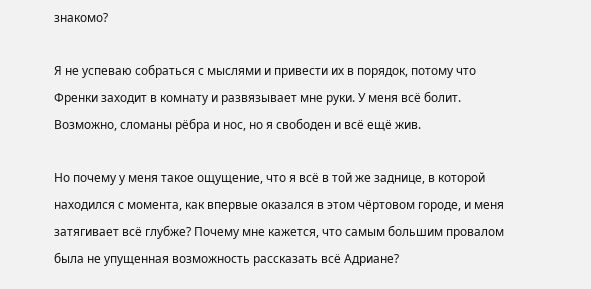знакомо?

Я не успеваю собраться с мыслями и привести их в порядок, потому что Френки заходит в комнату и развязывает мне руки. У меня всё болит. Возможно, сломаны рёбра и нос, но я свободен и всё ещё жив.

Но почему у меня такое ощущение, что я всё в той же заднице, в которой находился с момента, как впервые оказался в этом чёртовом городе, и меня затягивает всё глубже? Почему мне кажется, что самым большим провалом была не упущенная возможность рассказать всё Адриане?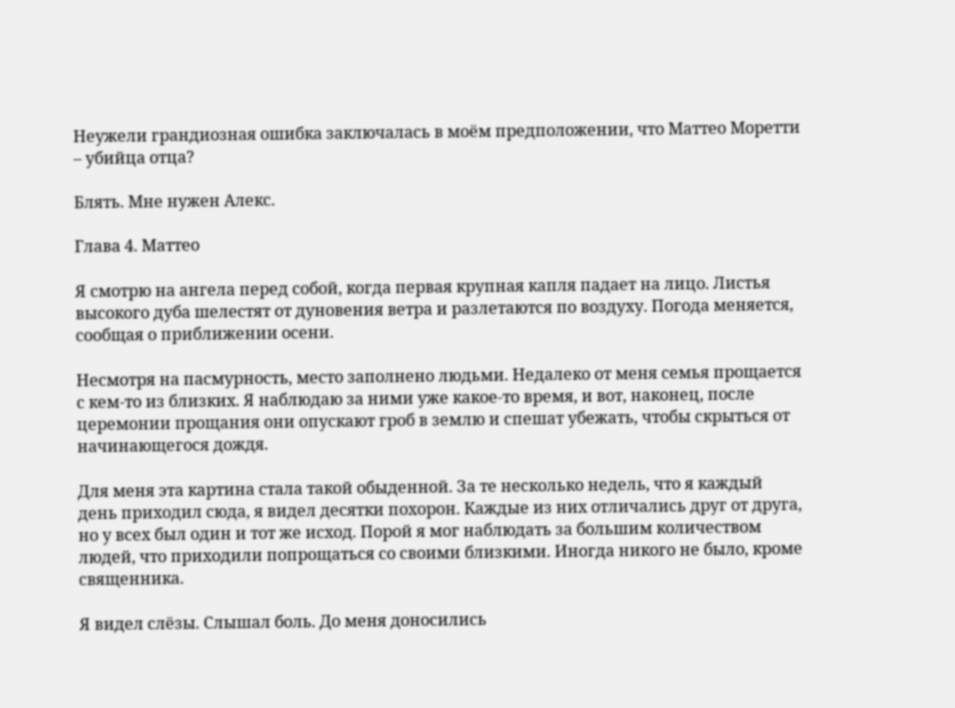Неужели грандиозная ошибка заключалась в моём предположении, что Маттео Моретти – убийца отца?

Блять. Мне нужен Алекс.

Глава 4. Маттео

Я смотрю на ангела перед собой, когда первая крупная капля падает на лицо. Листья высокого дуба шелестят от дуновения ветра и разлетаются по воздуху. Погода меняется, сообщая о приближении осени.

Несмотря на пасмурность, место заполнено людьми. Недалеко от меня семья прощается с кем-то из близких. Я наблюдаю за ними уже какое-то время, и вот, наконец, после церемонии прощания они опускают гроб в землю и спешат убежать, чтобы скрыться от начинающегося дождя.

Для меня эта картина стала такой обыденной. За те несколько недель, что я каждый день приходил сюда, я видел десятки похорон. Каждые из них отличались друг от друга, но у всех был один и тот же исход. Порой я мог наблюдать за большим количеством людей, что приходили попрощаться со своими близкими. Иногда никого не было, кроме священника.

Я видел слёзы. Слышал боль. До меня доносились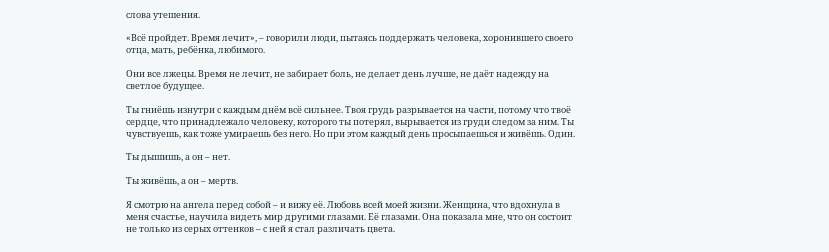слова утешения.

«Всё пройдет. Время лечит», – говорили люди, пытаясь поддержать человека, хоронившего своего отца, мать, ребёнка, любимого.

Они все лжецы. Время не лечит, не забирает боль, не делает день лучше, не даёт надежду на светлое будущее.

Ты гниёшь изнутри с каждым днём всё сильнее. Твоя грудь разрывается на части, потому что твоё сердце, что принадлежало человеку, которого ты потерял, вырывается из груди следом за ним. Ты чувствуешь, как тоже умираешь без него. Но при этом каждый день просыпаешься и живёшь. Один.

Ты дышишь, а он – нет.

Ты живёшь, а он – мертв.

Я смотрю на ангела перед собой – и вижу её. Любовь всей моей жизни. Женщина, что вдохнула в меня счастье, научила видеть мир другими глазами. Её глазами. Она показала мне, что он состоит не только из серых оттенков – с ней я стал различать цвета.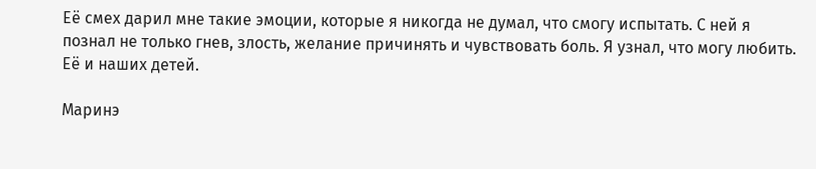Её смех дарил мне такие эмоции, которые я никогда не думал, что смогу испытать. С ней я познал не только гнев, злость, желание причинять и чувствовать боль. Я узнал, что могу любить. Её и наших детей.

Маринэ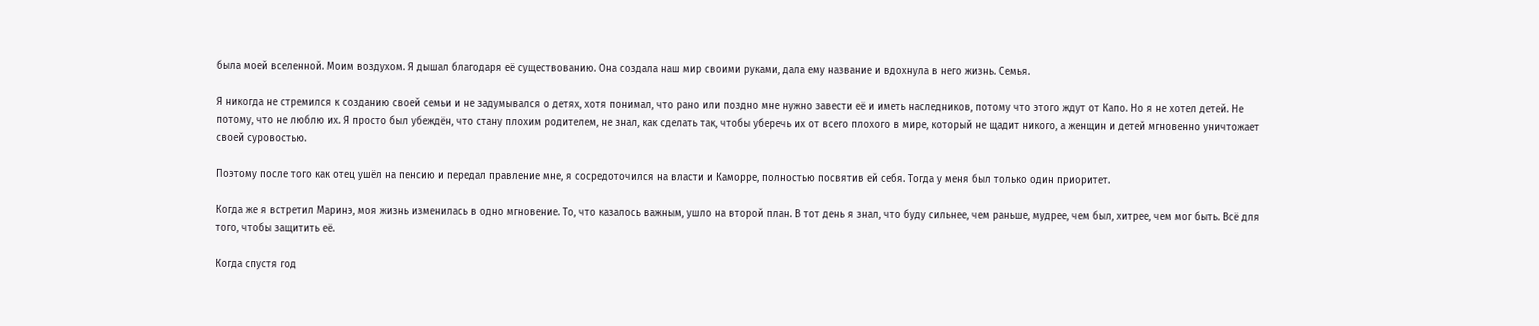была моей вселенной. Моим воздухом. Я дышал благодаря её существованию. Она создала наш мир своими руками, дала ему название и вдохнула в него жизнь. Семья.

Я никогда не стремился к созданию своей семьи и не задумывался о детях, хотя понимал, что рано или поздно мне нужно завести её и иметь наследников, потому что этого ждут от Капо. Но я не хотел детей. Не потому, что не люблю их. Я просто был убеждён, что стану плохим родителем, не знал, как сделать так, чтобы уберечь их от всего плохого в мире, который не щадит никого, а женщин и детей мгновенно уничтожает своей суровостью.

Поэтому после того как отец ушёл на пенсию и передал правление мне, я сосредоточился на власти и Каморре, полностью посвятив ей себя. Тогда у меня был только один приоритет.

Когда же я встретил Маринэ, моя жизнь изменилась в одно мгновение. То, что казалось важным, ушло на второй план. В тот день я знал, что буду сильнее, чем раньше, мудрее, чем был, хитрее, чем мог быть. Всё для того, чтобы защитить её.

Когда спустя год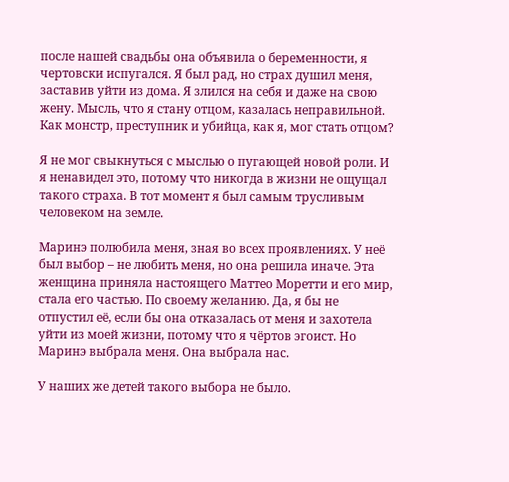после нашей свадьбы она объявила о беременности, я чертовски испугался. Я был рад, но страх душил меня, заставив уйти из дома. Я злился на себя и даже на свою жену. Мысль, что я стану отцом, казалась неправильной. Как монстр, преступник и убийца, как я, мог стать отцом?

Я не мог свыкнуться с мыслью о пугающей новой роли. И я ненавидел это, потому что никогда в жизни не ощущал такого страха. В тот момент я был самым трусливым человеком на земле.

Маринэ полюбила меня, зная во всех проявлениях. У неё был выбор – не любить меня, но она решила иначе. Эта женщина приняла настоящего Маттео Моретти и его мир, стала его частью. По своему желанию. Да, я бы не отпустил её, если бы она отказалась от меня и захотела уйти из моей жизни, потому что я чёртов эгоист. Но Маринэ выбрала меня. Она выбрала нас.

У наших же детей такого выбора не было.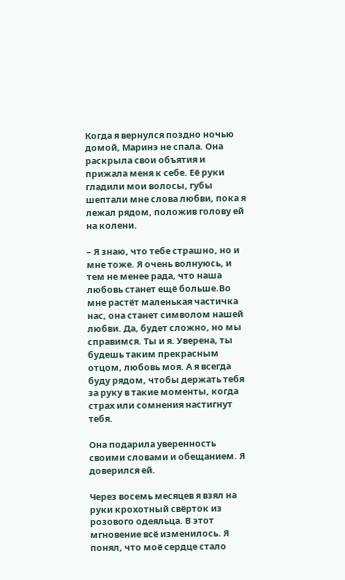Когда я вернулся поздно ночью домой, Маринэ не спала. Она раскрыла свои объятия и прижала меня к себе. Её руки гладили мои волосы, губы шептали мне слова любви, пока я лежал рядом, положив голову ей на колени.

– Я знаю, что тебе страшно, но и мне тоже. Я очень волнуюсь, и тем не менее рада, что наша любовь станет ещё больше.Во мне растёт маленькая частичка нас, она станет символом нашей любви. Да, будет сложно, но мы справимся. Ты и я. Уверена, ты будешь таким прекрасным отцом, любовь моя. А я всегда буду рядом, чтобы держать тебя за руку в такие моменты, когда страх или сомнения настигнут тебя.

Она подарила уверенность своими словами и обещанием. Я доверился ей.

Через восемь месяцев я взял на руки крохотный свёрток из розового одеяльца. В этот мгновение всё изменилось. Я понял, что моё сердце стало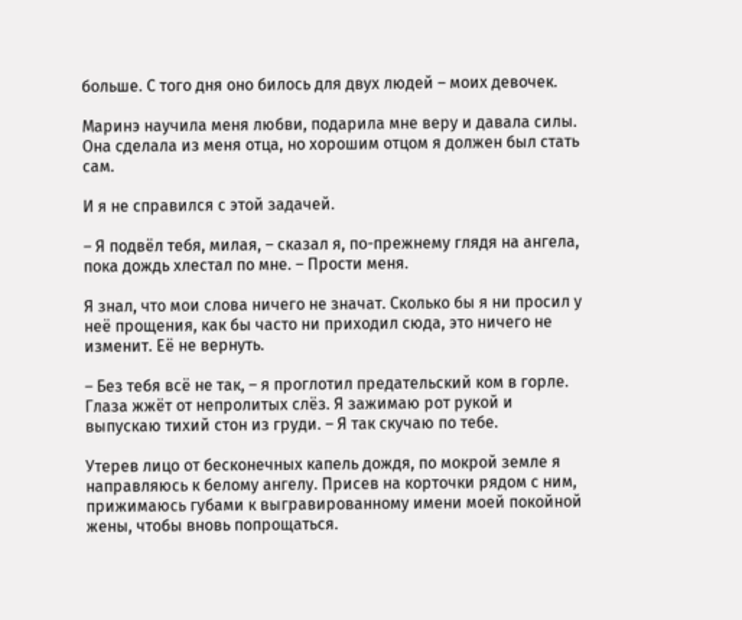больше. С того дня оно билось для двух людей – моих девочек.

Маринэ научила меня любви, подарила мне веру и давала силы. Она сделала из меня отца, но хорошим отцом я должен был стать сам.

И я не справился с этой задачей.

– Я подвёл тебя, милая, – сказал я, по-прежнему глядя на ангела, пока дождь хлестал по мне. – Прости меня.

Я знал, что мои слова ничего не значат. Сколько бы я ни просил у неё прощения, как бы часто ни приходил сюда, это ничего не изменит. Её не вернуть.

– Без тебя всё не так, – я проглотил предательский ком в горле. Глаза жжёт от непролитых слёз. Я зажимаю рот рукой и выпускаю тихий стон из груди. – Я так скучаю по тебе.

Утерев лицо от бесконечных капель дождя, по мокрой земле я направляюсь к белому ангелу. Присев на корточки рядом с ним, прижимаюсь губами к выгравированному имени моей покойной жены, чтобы вновь попрощаться.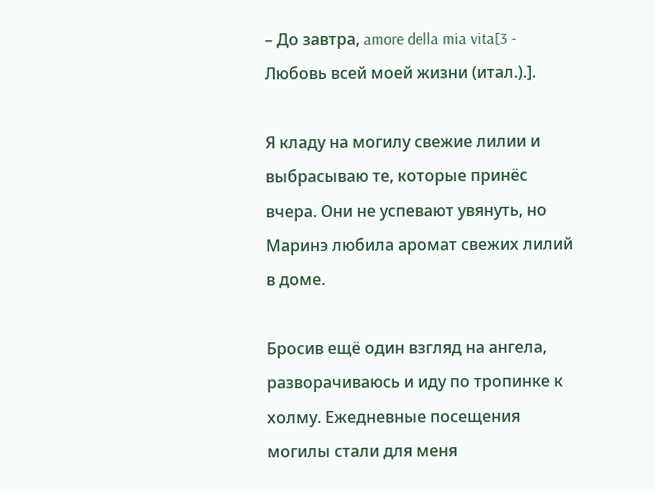– До завтра, amore della mia vita[3 - Любовь всей моей жизни (итал.).].

Я кладу на могилу свежие лилии и выбрасываю те, которые принёс вчера. Они не успевают увянуть, но Маринэ любила аромат свежих лилий в доме.

Бросив ещё один взгляд на ангела, разворачиваюсь и иду по тропинке к холму. Ежедневные посещения могилы стали для меня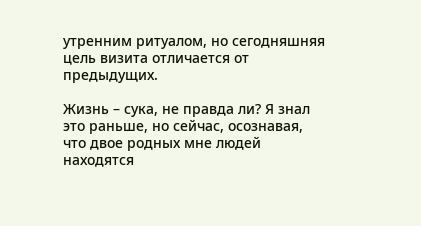утренним ритуалом, но сегодняшняя цель визита отличается от предыдущих.

Жизнь – сука, не правда ли? Я знал это раньше, но сейчас, осознавая, что двое родных мне людей находятся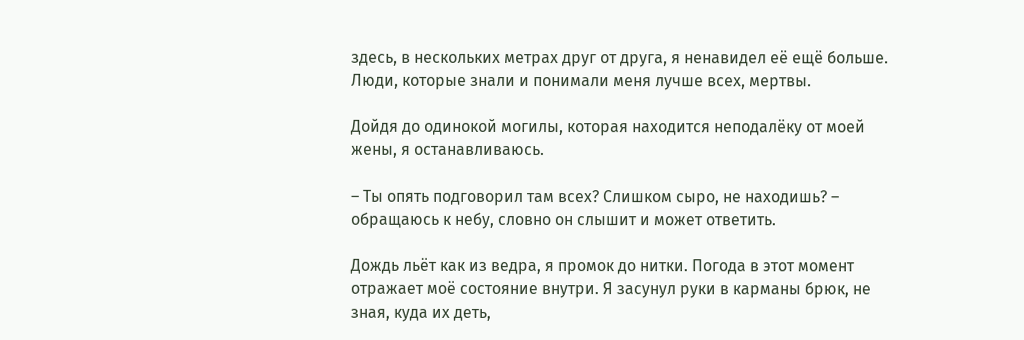здесь, в нескольких метрах друг от друга, я ненавидел её ещё больше. Люди, которые знали и понимали меня лучше всех, мертвы.

Дойдя до одинокой могилы, которая находится неподалёку от моей жены, я останавливаюсь.

– Ты опять подговорил там всех? Слишком сыро, не находишь? – обращаюсь к небу, словно он слышит и может ответить.

Дождь льёт как из ведра, я промок до нитки. Погода в этот момент отражает моё состояние внутри. Я засунул руки в карманы брюк, не зная, куда их деть,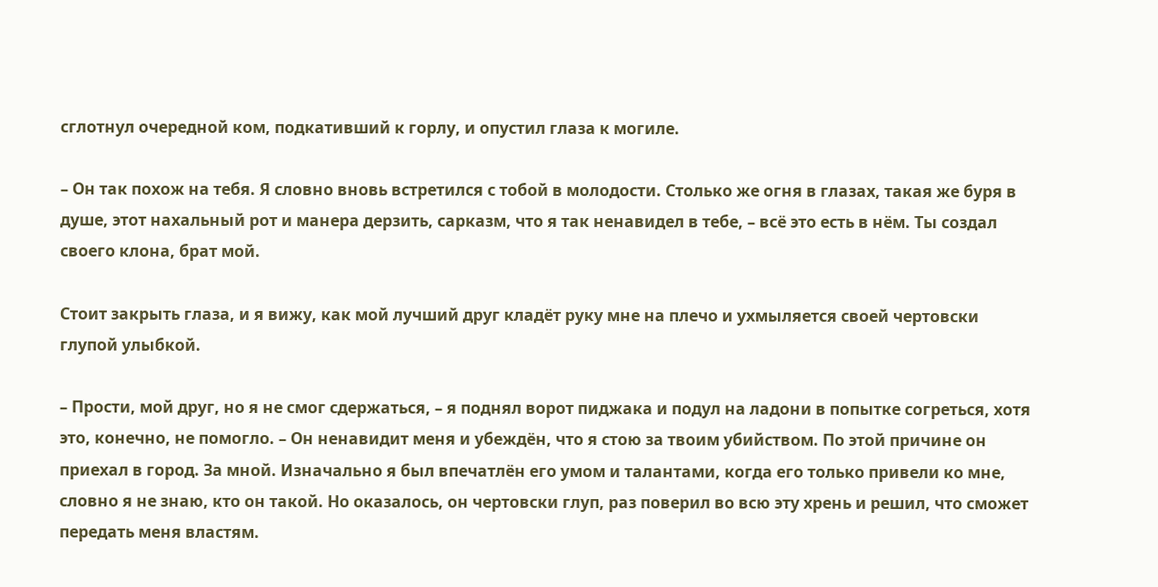сглотнул очередной ком, подкативший к горлу, и опустил глаза к могиле.

– Он так похож на тебя. Я словно вновь встретился с тобой в молодости. Столько же огня в глазах, такая же буря в душе, этот нахальный рот и манера дерзить, сарказм, что я так ненавидел в тебе, – всё это есть в нём. Ты создал своего клона, брат мой.

Стоит закрыть глаза, и я вижу, как мой лучший друг кладёт руку мне на плечо и ухмыляется своей чертовски глупой улыбкой.

– Прости, мой друг, но я не смог сдержаться, – я поднял ворот пиджака и подул на ладони в попытке согреться, хотя это, конечно, не помогло. – Он ненавидит меня и убеждён, что я стою за твоим убийством. По этой причине он приехал в город. За мной. Изначально я был впечатлён его умом и талантами, когда его только привели ко мне, словно я не знаю, кто он такой. Но оказалось, он чертовски глуп, раз поверил во всю эту хрень и решил, что сможет передать меня властям.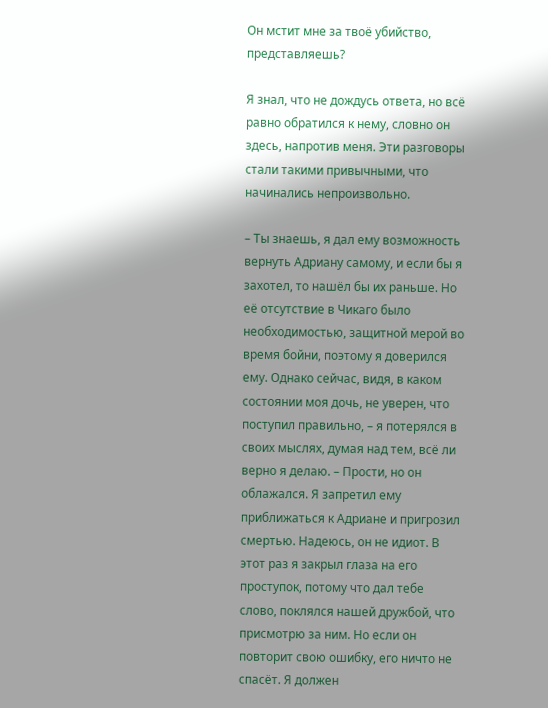Он мстит мне за твоё убийство, представляешь?

Я знал, что не дождусь ответа, но всё равно обратился к нему, словно он здесь, напротив меня. Эти разговоры стали такими привычными, что начинались непроизвольно.

– Ты знаешь, я дал ему возможность вернуть Адриану самому, и если бы я захотел, то нашёл бы их раньше. Но её отсутствие в Чикаго было необходимостью, защитной мерой во время бойни, поэтому я доверился ему. Однако сейчас, видя, в каком состоянии моя дочь, не уверен, что поступил правильно, – я потерялся в своих мыслях, думая над тем, всё ли верно я делаю. – Прости, но он облажался. Я запретил ему приближаться к Адриане и пригрозил смертью. Надеюсь, он не идиот. В этот раз я закрыл глаза на его проступок, потому что дал тебе слово, поклялся нашей дружбой, что присмотрю за ним. Но если он повторит свою ошибку, его ничто не спасёт. Я должен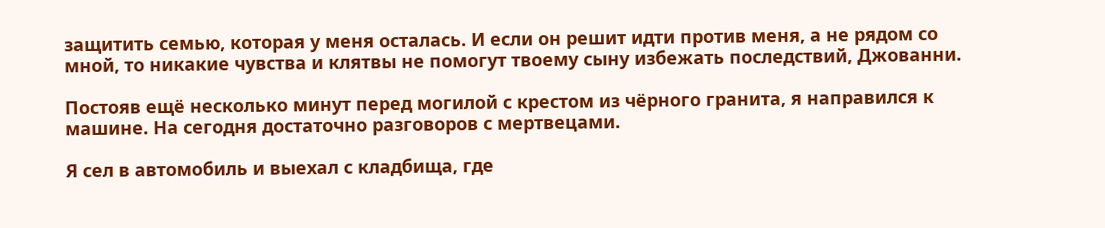защитить семью, которая у меня осталась. И если он решит идти против меня, а не рядом со мной, то никакие чувства и клятвы не помогут твоему сыну избежать последствий, Джованни.

Постояв ещё несколько минут перед могилой с крестом из чёрного гранита, я направился к машине. На сегодня достаточно разговоров с мертвецами.

Я сел в автомобиль и выехал с кладбища, где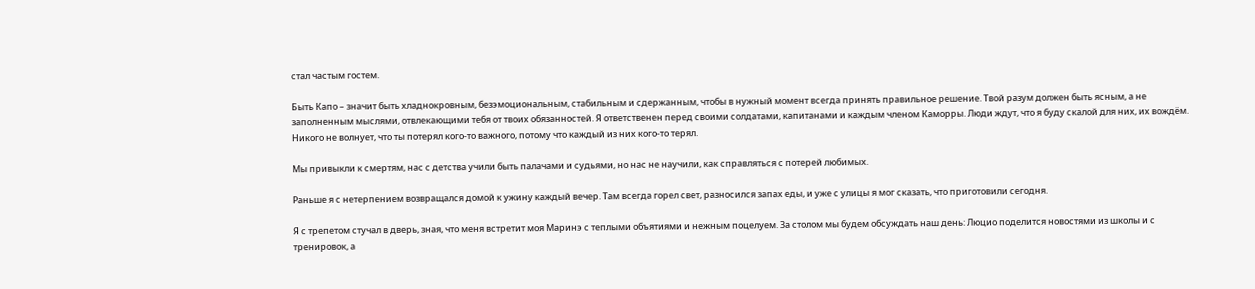стал частым гостем.

Быть Капо – значит быть хладнокровным, безэмоциональным, стабильным и сдержанным, чтобы в нужный момент всегда принять правильное решение. Твой разум должен быть ясным, а не заполненным мыслями, отвлекающими тебя от твоих обязанностей. Я ответственен перед своими солдатами, капитанами и каждым членом Каморры. Люди ждут, что я буду скалой для них, их вождём. Никого не волнует, что ты потерял кого-то важного, потому что каждый из них кого-то терял.

Мы привыкли к смертям, нас с детства учили быть палачами и судьями, но нас не научили, как справляться с потерей любимых.

Раньше я с нетерпением возвращался домой к ужину каждый вечер. Там всегда горел свет, разносился запах еды, и уже с улицы я мог сказать, что приготовили сегодня.

Я с трепетом стучал в дверь, зная, что меня встретит моя Маринэ с теплыми объятиями и нежным поцелуем. За столом мы будем обсуждать наш день: Люцио поделится новостями из школы и с тренировок, а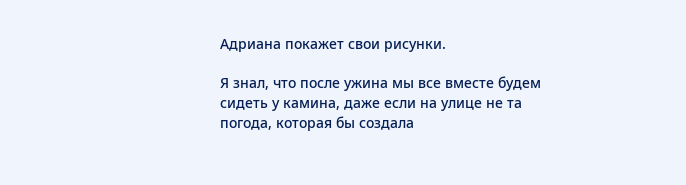Адриана покажет свои рисунки.

Я знал, что после ужина мы все вместе будем сидеть у камина, даже если на улице не та погода, которая бы создала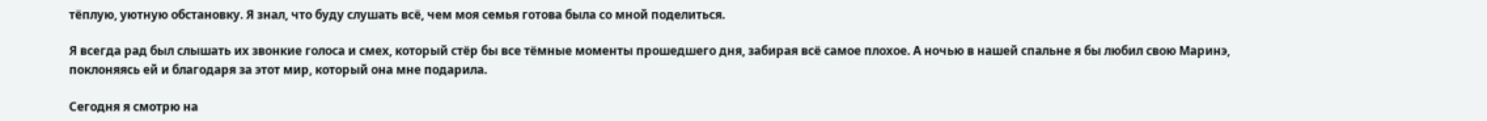тёплую, уютную обстановку. Я знал, что буду слушать всё, чем моя семья готова была со мной поделиться.

Я всегда рад был слышать их звонкие голоса и смех, который стёр бы все тёмные моменты прошедшего дня, забирая всё самое плохое. А ночью в нашей спальне я бы любил свою Маринэ, поклоняясь ей и благодаря за этот мир, который она мне подарила.

Сегодня я смотрю на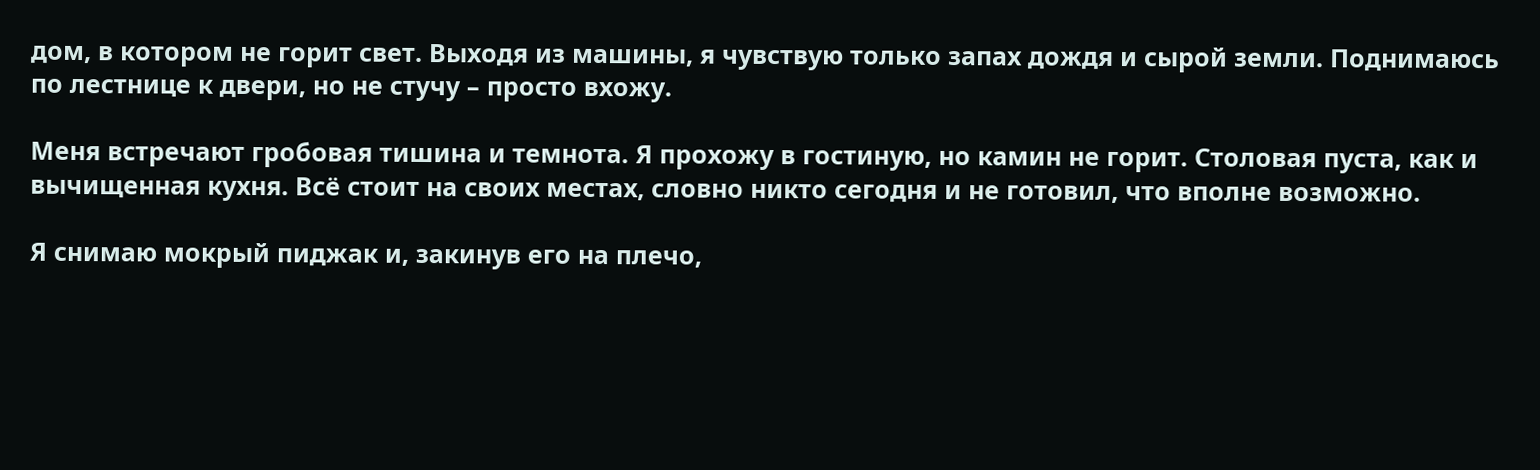дом, в котором не горит свет. Выходя из машины, я чувствую только запах дождя и сырой земли. Поднимаюсь по лестнице к двери, но не стучу – просто вхожу.

Меня встречают гробовая тишина и темнота. Я прохожу в гостиную, но камин не горит. Столовая пуста, как и вычищенная кухня. Всё стоит на своих местах, словно никто сегодня и не готовил, что вполне возможно.

Я снимаю мокрый пиджак и, закинув его на плечо,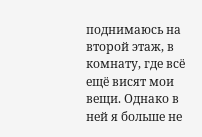поднимаюсь на второй этаж, в комнату, где всё ещё висят мои вещи. Однако в ней я больше не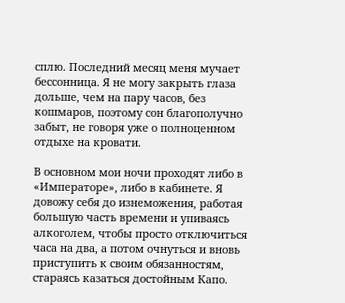сплю. Последний месяц меня мучает бессонница. Я не могу закрыть глаза дольше, чем на пару часов, без кошмаров, поэтому сон благополучно забыт, не говоря уже о полноценном отдыхе на кровати.

В основном мои ночи проходят либо в «Императоре», либо в кабинете. Я довожу себя до изнеможения, работая большую часть времени и упиваясь алкоголем, чтобы просто отключиться часа на два, а потом очнуться и вновь приступить к своим обязанностям, стараясь казаться достойным Капо.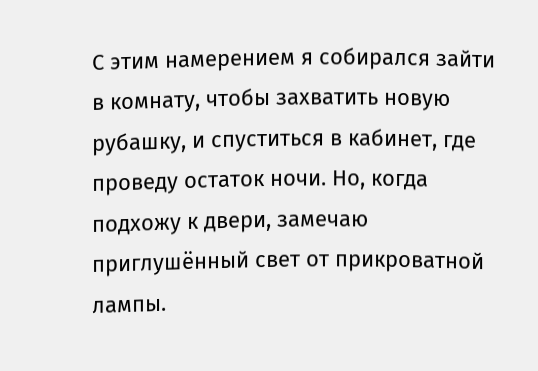С этим намерением я собирался зайти в комнату, чтобы захватить новую рубашку, и спуститься в кабинет, где проведу остаток ночи. Но, когда подхожу к двери, замечаю приглушённый свет от прикроватной лампы.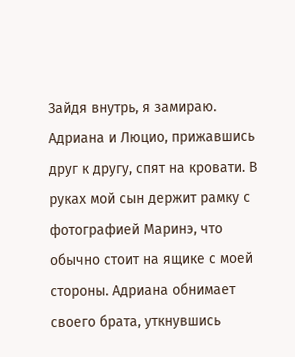Зайдя внутрь, я замираю. Адриана и Люцио, прижавшись друг к другу, спят на кровати. В руках мой сын держит рамку с фотографией Маринэ, что обычно стоит на ящике с моей стороны. Адриана обнимает своего брата, уткнувшись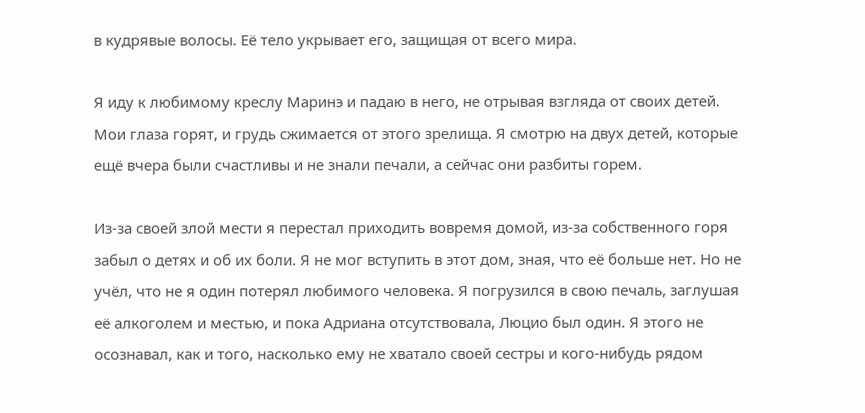в кудрявые волосы. Её тело укрывает его, защищая от всего мира.

Я иду к любимому креслу Маринэ и падаю в него, не отрывая взгляда от своих детей. Мои глаза горят, и грудь сжимается от этого зрелища. Я смотрю на двух детей, которые ещё вчера были счастливы и не знали печали, а сейчас они разбиты горем.

Из-за своей злой мести я перестал приходить вовремя домой, из-за собственного горя забыл о детях и об их боли. Я не мог вступить в этот дом, зная, что её больше нет. Но не учёл, что не я один потерял любимого человека. Я погрузился в свою печаль, заглушая её алкоголем и местью, и пока Адриана отсутствовала, Люцио был один. Я этого не осознавал, как и того, насколько ему не хватало своей сестры и кого-нибудь рядом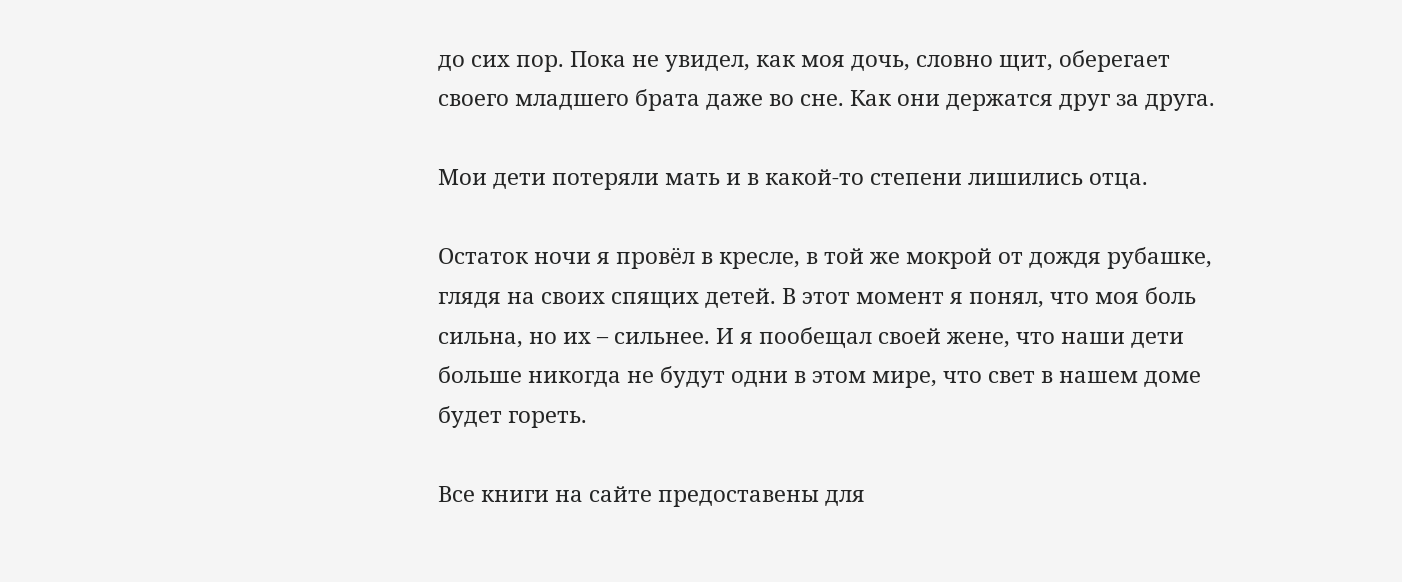до сих пор. Пока не увидел, как моя дочь, словно щит, оберегает своего младшего брата даже во сне. Как они держатся друг за друга.

Мои дети потеряли мать и в какой-то степени лишились отца.

Остаток ночи я провёл в кресле, в той же мокрой от дождя рубашке, глядя на своих спящих детей. В этот момент я понял, что моя боль сильна, но их – сильнее. И я пообещал своей жене, что наши дети больше никогда не будут одни в этом мире, что свет в нашем доме будет гореть.

Все книги на сайте предоставены для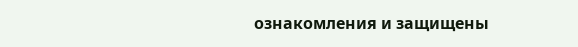ознакомления и защищены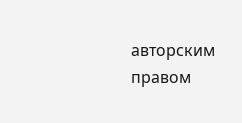авторским правом